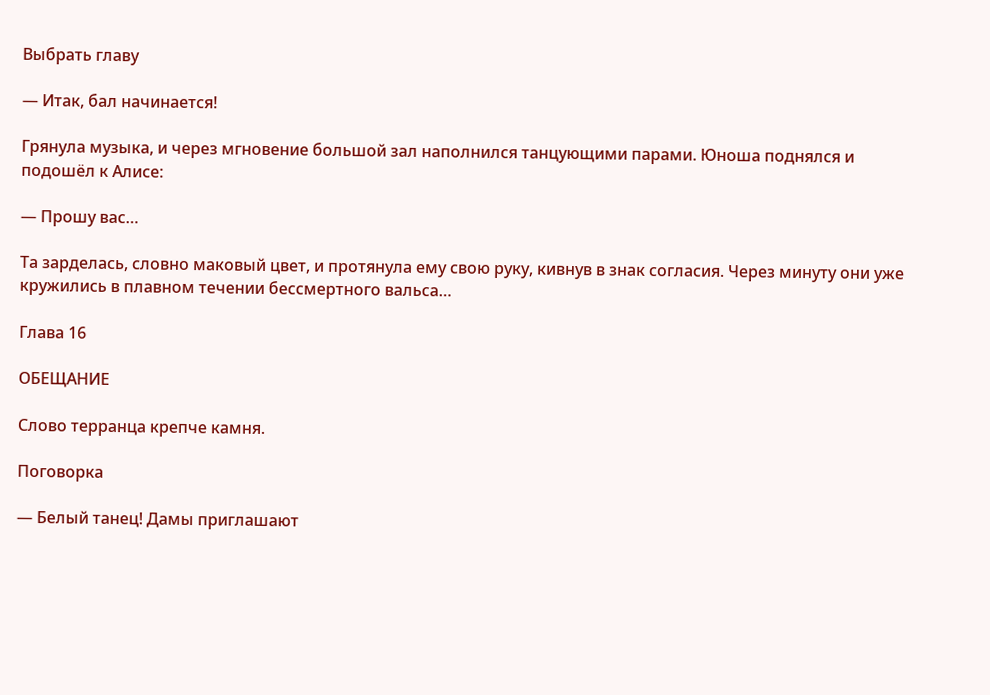Выбрать главу

— Итак, бал начинается!

Грянула музыка, и через мгновение большой зал наполнился танцующими парами. Юноша поднялся и подошёл к Алисе:

— Прошу вас…

Та зарделась, словно маковый цвет, и протянула ему свою руку, кивнув в знак согласия. Через минуту они уже кружились в плавном течении бессмертного вальса…

Глава 16

ОБЕЩАНИЕ

Слово терранца крепче камня.

Поговорка

— Белый танец! Дамы приглашают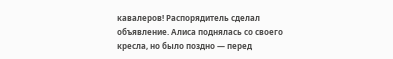кавалеров! Распорядитель сделал объявление. Алиса поднялась со своего кресла, но было поздно — перед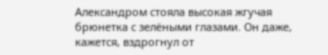Александром стояла высокая жгучая брюнетка с зелёными глазами. Он даже, кажется, вздрогнул от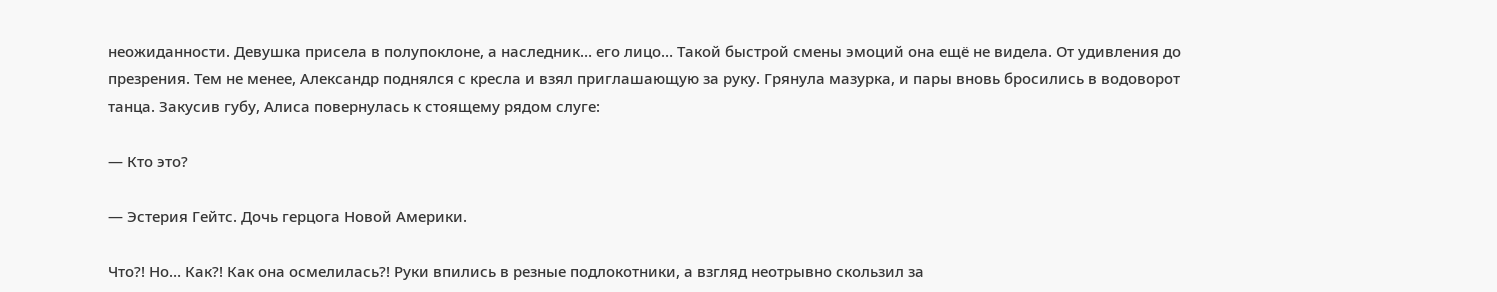неожиданности. Девушка присела в полупоклоне, а наследник… его лицо… Такой быстрой смены эмоций она ещё не видела. От удивления до презрения. Тем не менее, Александр поднялся с кресла и взял приглашающую за руку. Грянула мазурка, и пары вновь бросились в водоворот танца. Закусив губу, Алиса повернулась к стоящему рядом слуге:

— Кто это?

— Эстерия Гейтс. Дочь герцога Новой Америки.

Что?! Но… Как?! Как она осмелилась?! Руки впились в резные подлокотники, а взгляд неотрывно скользил за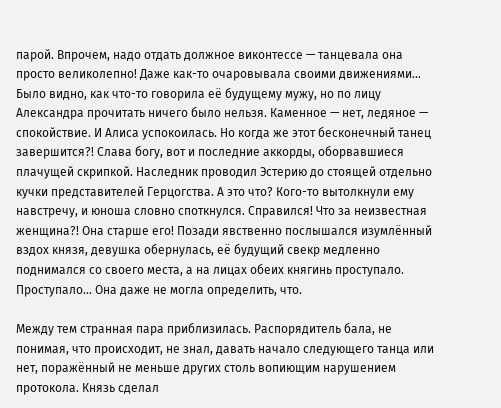парой. Впрочем, надо отдать должное виконтессе — танцевала она просто великолепно! Даже как-то очаровывала своими движениями… Было видно, как что-то говорила её будущему мужу, но по лицу Александра прочитать ничего было нельзя. Каменное — нет, ледяное — спокойствие. И Алиса успокоилась. Но когда же этот бесконечный танец завершится?! Слава богу, вот и последние аккорды, оборвавшиеся плачущей скрипкой. Наследник проводил Эстерию до стоящей отдельно кучки представителей Герцогства. А это что? Кого-то вытолкнули ему навстречу, и юноша словно споткнулся. Справился! Что за неизвестная женщина?! Она старше его! Позади явственно послышался изумлённый вздох князя, девушка обернулась, её будущий свекр медленно поднимался со своего места, а на лицах обеих княгинь проступало. Проступало… Она даже не могла определить, что.

Между тем странная пара приблизилась. Распорядитель бала, не понимая, что происходит, не знал, давать начало следующего танца или нет, поражённый не меньше других столь вопиющим нарушением протокола. Князь сделал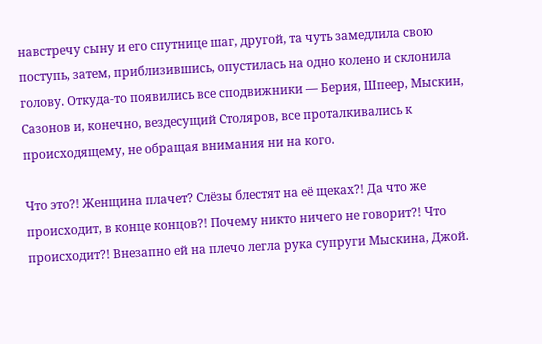навстречу сыну и его спутнице шаг, другой, та чуть замедлила свою поступь, затем, приблизившись, опустилась на одно колено и склонила голову. Откуда-то появились все сподвижники — Берия, Шпеер, Мыскин, Сазонов и, конечно, вездесущий Столяров, все проталкивались к происходящему, не обращая внимания ни на кого.

Что это?! Женщина плачет? Слёзы блестят на её щеках?! Да что же происходит, в конце концов?! Почему никто ничего не говорит?! Что происходит?! Внезапно ей на плечо легла рука супруги Мыскина, Джой.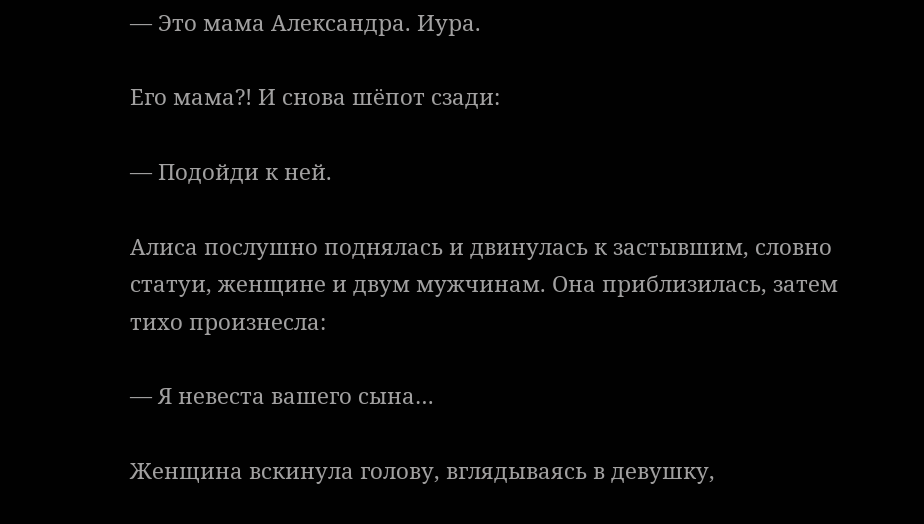— Это мама Александра. Иура.

Его мама?! И снова шёпот сзади:

— Подойди к ней.

Алиса послушно поднялась и двинулась к застывшим, словно статуи, женщине и двум мужчинам. Она приблизилась, затем тихо произнесла:

— Я невеста вашего сына…

Женщина вскинула голову, вглядываясь в девушку,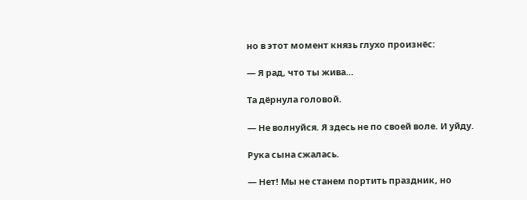но в этот момент князь глухо произнёс:

— Я рад, что ты жива…

Та дёрнула головой.

— Не волнуйся. Я здесь не по своей воле. И уйду.

Рука сына сжалась.

— Нет! Мы не станем портить праздник, но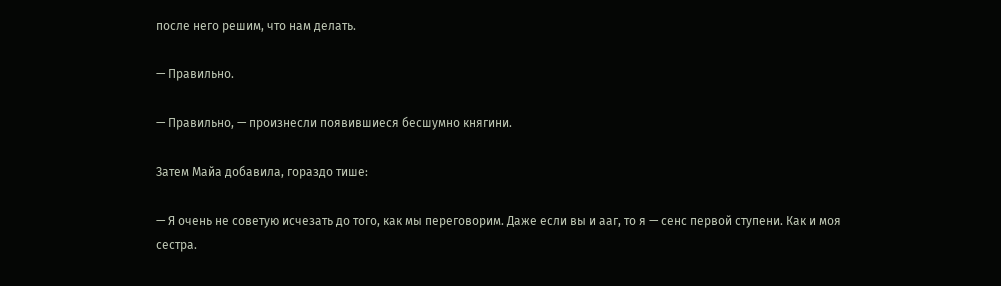после него решим, что нам делать.

— Правильно.

— Правильно, — произнесли появившиеся бесшумно княгини.

Затем Майа добавила, гораздо тише:

— Я очень не советую исчезать до того, как мы переговорим. Даже если вы и ааг, то я — сенс первой ступени. Как и моя сестра.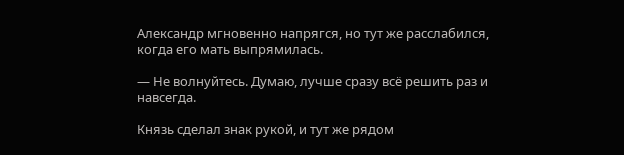Александр мгновенно напрягся, но тут же расслабился, когда его мать выпрямилась.

— Не волнуйтесь. Думаю, лучше сразу всё решить раз и навсегда.

Князь сделал знак рукой, и тут же рядом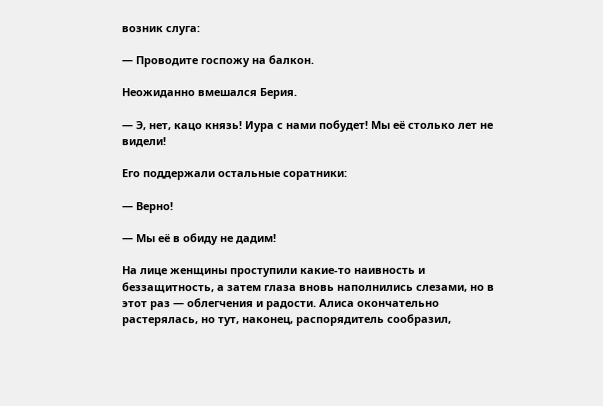возник слуга:

— Проводите госпожу на балкон.

Неожиданно вмешался Берия.

— Э, нет, кацо князь! Иура с нами побудет! Мы её столько лет не видели!

Его поддержали остальные соратники:

— Верно!

— Мы её в обиду не дадим!

На лице женщины проступили какие-то наивность и беззащитность, а затем глаза вновь наполнились слезами, но в этот раз — облегчения и радости. Алиса окончательно растерялась, но тут, наконец, распорядитель сообразил,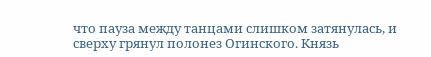что пауза между танцами слишком затянулась, и сверху грянул полонез Огинского. Князь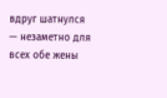вдруг шатнулся — незаметно для всех обе жены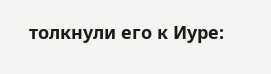толкнули его к Иуре: